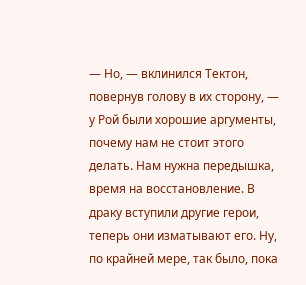— Но, — вклинился Тектон, повернув голову в их сторону, — у Рой были хорошие аргументы, почему нам не стоит этого делать. Нам нужна передышка, время на восстановление. В драку вступили другие герои, теперь они изматывают его. Ну, по крайней мере, так было, пока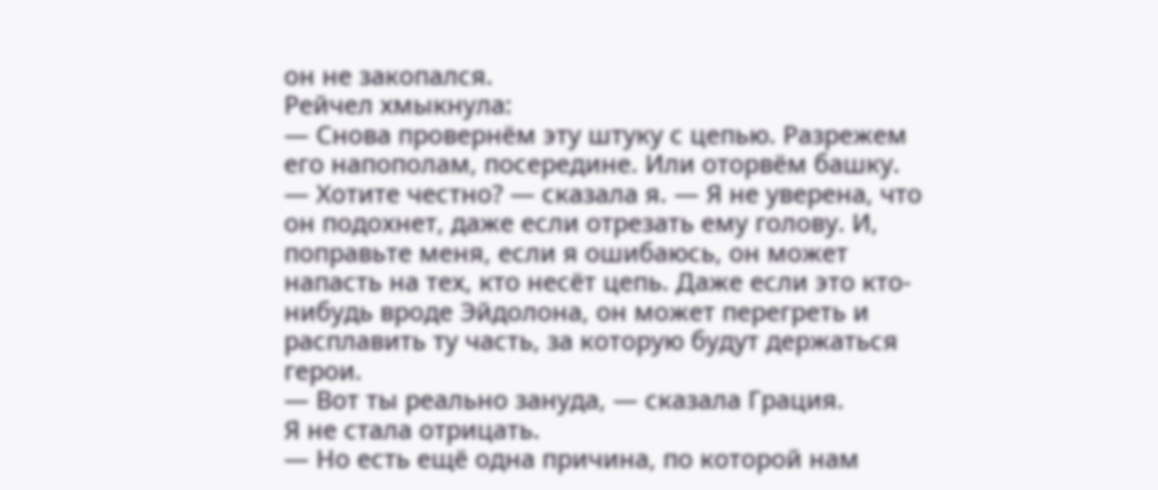он не закопался.
Рейчел хмыкнула:
— Снова провернём эту штуку с цепью. Разрежем его напополам, посередине. Или оторвём башку.
— Хотите честно? — сказала я. — Я не уверена, что он подохнет, даже если отрезать ему голову. И, поправьте меня, если я ошибаюсь, он может напасть на тех, кто несёт цепь. Даже если это кто-нибудь вроде Эйдолона, он может перегреть и расплавить ту часть, за которую будут держаться герои.
— Вот ты реально зануда, — сказала Грация.
Я не стала отрицать.
— Но есть ещё одна причина, по которой нам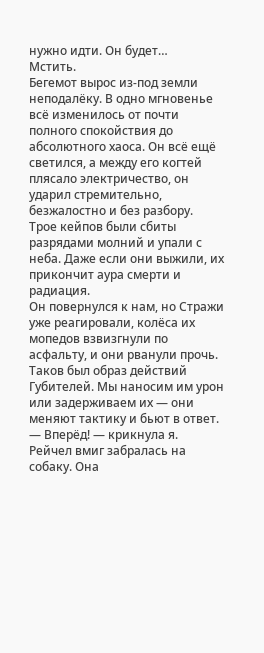нужно идти. Он будет…
Мстить.
Бегемот вырос из-под земли неподалёку. В одно мгновенье всё изменилось от почти полного спокойствия до абсолютного хаоса. Он всё ещё светился, а между его когтей плясало электричество, он ударил стремительно, безжалостно и без разбору.
Трое кейпов были сбиты разрядами молний и упали с неба. Даже если они выжили, их прикончит аура смерти и радиация.
Он повернулся к нам, но Стражи уже реагировали, колёса их мопедов взвизгнули по асфальту, и они рванули прочь.
Таков был образ действий Губителей. Мы наносим им урон или задерживаем их — они меняют тактику и бьют в ответ.
— Вперёд! — крикнула я.
Рейчел вмиг забралась на собаку. Она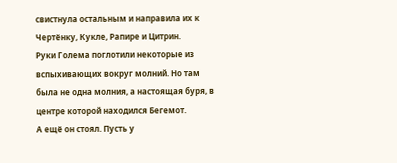свистнула остальным и направила их к Чертёнку, Кукле, Рапире и Цитрин.
Руки Голема поглотили некоторые из вспыхивающих вокруг молний. Но там была не одна молния, а настоящая буря, в центре которой находился Бегемот.
А ещё он стоял. Пусть у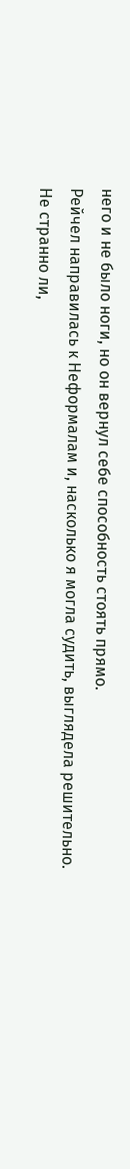него и не было ноги, но он вернул себе способность стоять прямо.
Рейчел направилась к Неформалам и, насколько я могла судить, выглядела решительно.
Не странно ли,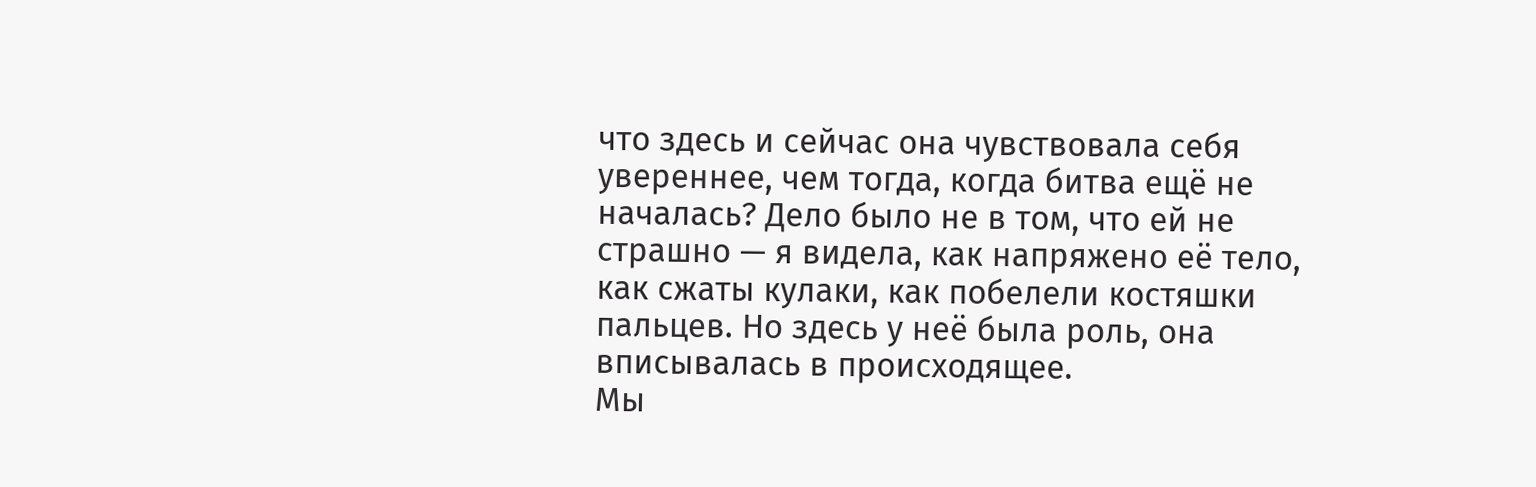что здесь и сейчас она чувствовала себя увереннее, чем тогда, когда битва ещё не началась? Дело было не в том, что ей не страшно — я видела, как напряжено её тело, как сжаты кулаки, как побелели костяшки пальцев. Но здесь у неё была роль, она вписывалась в происходящее.
Мы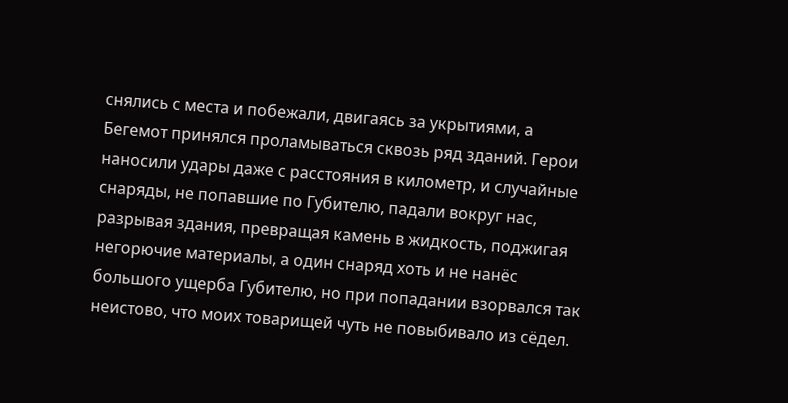снялись с места и побежали, двигаясь за укрытиями, а Бегемот принялся проламываться сквозь ряд зданий. Герои наносили удары даже с расстояния в километр, и случайные снаряды, не попавшие по Губителю, падали вокруг нас, разрывая здания, превращая камень в жидкость, поджигая негорючие материалы, а один снаряд хоть и не нанёс большого ущерба Губителю, но при попадании взорвался так неистово, что моих товарищей чуть не повыбивало из сёдел.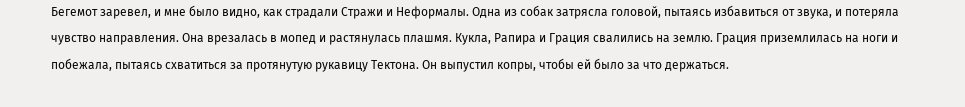Бегемот заревел, и мне было видно, как страдали Стражи и Неформалы. Одна из собак затрясла головой, пытаясь избавиться от звука, и потеряла чувство направления. Она врезалась в мопед и растянулась плашмя. Кукла, Рапира и Грация свалились на землю. Грация приземлилась на ноги и побежала, пытаясь схватиться за протянутую рукавицу Тектона. Он выпустил копры, чтобы ей было за что держаться.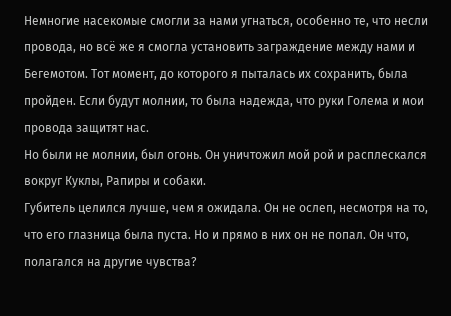Немногие насекомые смогли за нами угнаться, особенно те, что несли провода, но всё же я смогла установить заграждение между нами и Бегемотом. Тот момент, до которого я пыталась их сохранить, была пройден. Если будут молнии, то была надежда, что руки Голема и мои провода защитят нас.
Но были не молнии, был огонь. Он уничтожил мой рой и расплескался вокруг Куклы, Рапиры и собаки.
Губитель целился лучше, чем я ожидала. Он не ослеп, несмотря на то, что его глазница была пуста. Но и прямо в них он не попал. Он что, полагался на другие чувства?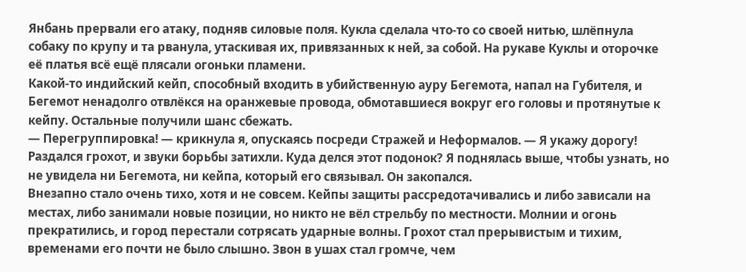Янбань прервали его атаку, подняв силовые поля. Кукла сделала что-то со своей нитью, шлёпнула собаку по крупу и та рванула, утаскивая их, привязанных к ней, за собой. На рукаве Куклы и оторочке её платья всё ещё плясали огоньки пламени.
Какой-то индийский кейп, способный входить в убийственную ауру Бегемота, напал на Губителя, и Бегемот ненадолго отвлёкся на оранжевые провода, обмотавшиеся вокруг его головы и протянутые к кейпу. Остальные получили шанс сбежать.
— Перегруппировка! — крикнула я, опускаясь посреди Стражей и Неформалов. — Я укажу дорогу!
Раздался грохот, и звуки борьбы затихли. Куда делся этот подонок? Я поднялась выше, чтобы узнать, но не увидела ни Бегемота, ни кейпа, который его связывал. Он закопался.
Внезапно стало очень тихо, хотя и не совсем. Кейпы защиты рассредотачивались и либо зависали на местах, либо занимали новые позиции, но никто не вёл стрельбу по местности. Молнии и огонь прекратились, и город перестали сотрясать ударные волны. Грохот стал прерывистым и тихим, временами его почти не было слышно. Звон в ушах стал громче, чем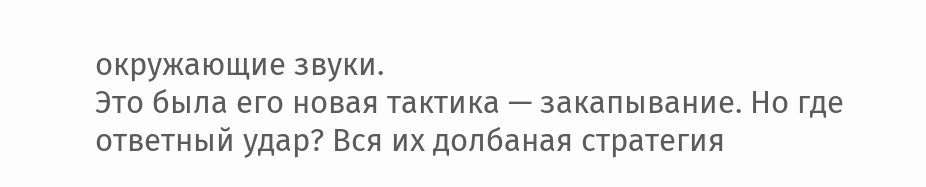окружающие звуки.
Это была его новая тактика — закапывание. Но где ответный удар? Вся их долбаная стратегия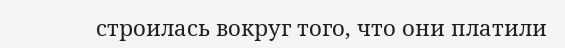строилась вокруг того, что они платили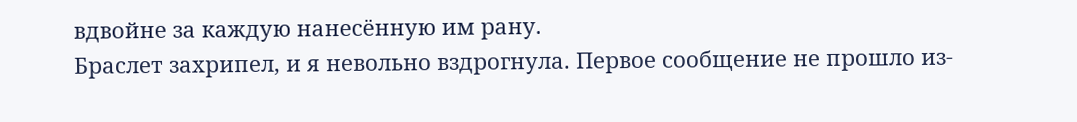вдвойне за каждую нанесённую им рану.
Браслет захрипел, и я невольно вздрогнула. Первое сообщение не прошло из-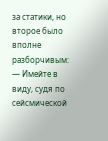за статики, но второе было вполне разборчивым:
— Имейте в виду, судя по сейсмической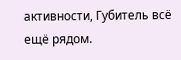активности, Губитель всё ещё рядом.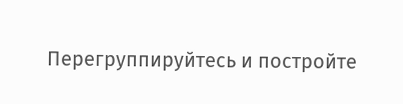Перегруппируйтесь и постройте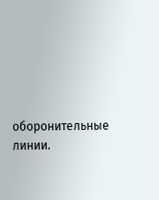оборонительные линии.